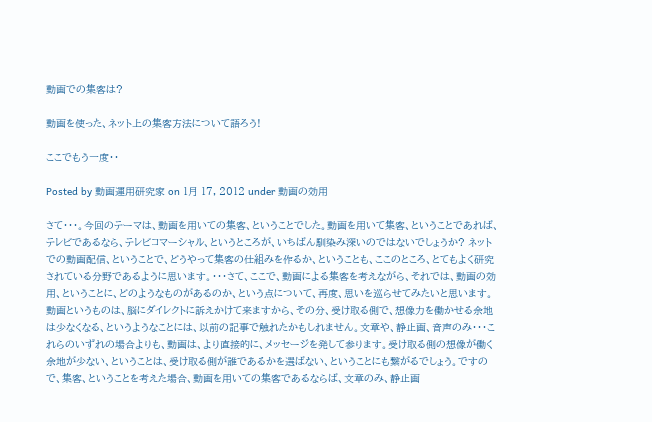動画での集客は?

動画を使った、ネット上の集客方法について語ろう!

ここでもう一度・・

Posted by 動画運用研究家 on 1月 17, 2012 under 動画の効用

さて・・・。今回のテーマは、動画を用いての集客、ということでした。動画を用いて集客、ということであれば、テレビであるなら、テレビコマーシャル、というところが、いちばん馴染み深いのではないでしょうか? ネットでの動画配信、ということで、どうやって集客の仕組みを作るか、ということも、ここのところ、とてもよく研究されている分野であるように思います。・・・さて、ここで、動画による集客を考えながら、それでは、動画の効用、ということに、どのようなものがあるのか、という点について、再度、思いを巡らせてみたいと思います。動画というものは、脳にダイレクトに訴えかけて来ますから、その分、受け取る側で、想像力を働かせる余地は少なくなる、というようなことには、以前の記事で触れたかもしれません。文章や、静止画、音声のみ・・・これらのいずれの場合よりも、動画は、より直接的に、メッセージを発して参ります。受け取る側の想像が働く余地が少ない、ということは、受け取る側が誰であるかを選ばない、ということにも繋がるでしょう。ですので、集客、ということを考えた場合、動画を用いての集客であるならば、文章のみ、静止画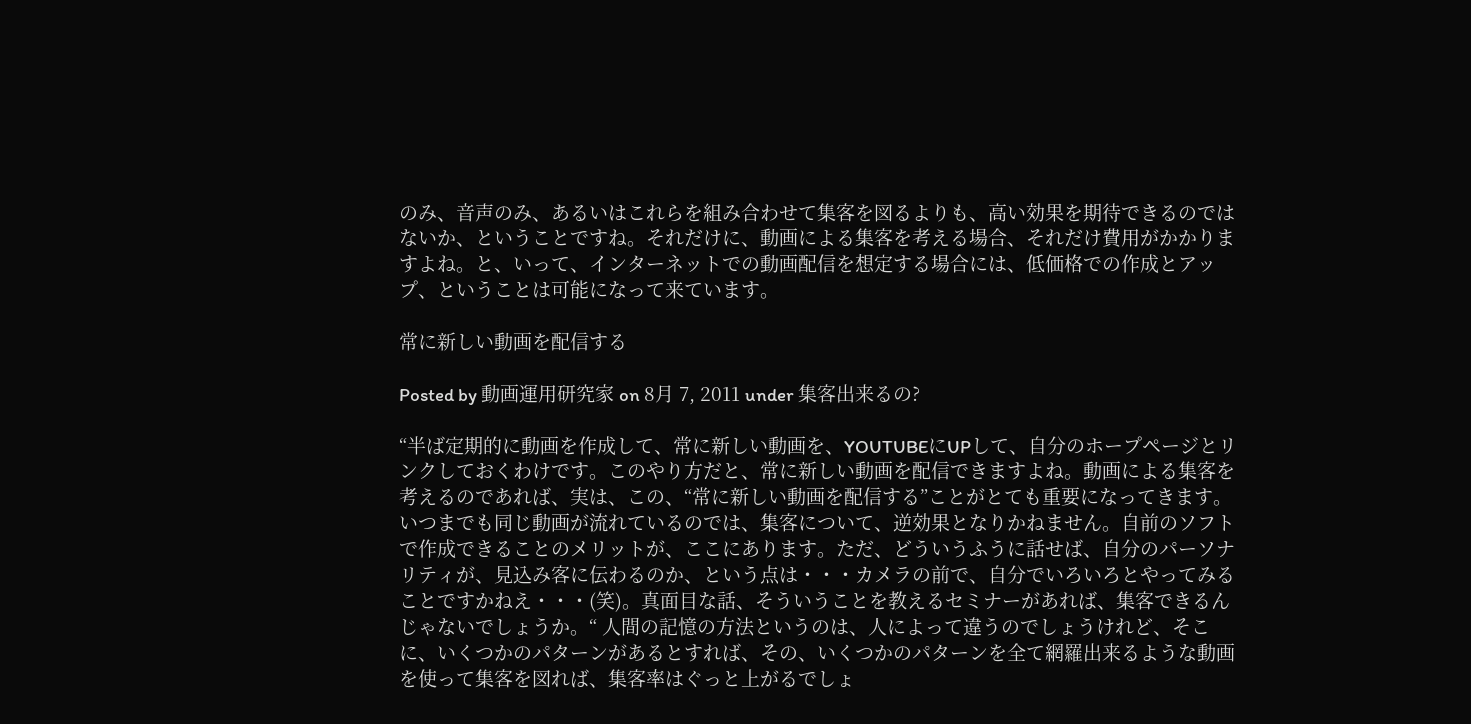のみ、音声のみ、あるいはこれらを組み合わせて集客を図るよりも、高い効果を期待できるのではないか、ということですね。それだけに、動画による集客を考える場合、それだけ費用がかかりますよね。と、いって、インターネットでの動画配信を想定する場合には、低価格での作成とアップ、ということは可能になって来ています。

常に新しい動画を配信する

Posted by 動画運用研究家 on 8月 7, 2011 under 集客出来るの?

“半ば定期的に動画を作成して、常に新しい動画を、YOUTUBEにUPして、自分のホープページとリンクしておくわけです。このやり方だと、常に新しい動画を配信できますよね。動画による集客を考えるのであれば、実は、この、“常に新しい動画を配信する”ことがとても重要になってきます。いつまでも同じ動画が流れているのでは、集客について、逆効果となりかねません。自前のソフトで作成できることのメリットが、ここにあります。ただ、どういうふうに話せば、自分のパーソナリティが、見込み客に伝わるのか、という点は・・・カメラの前で、自分でいろいろとやってみることですかねえ・・・(笑)。真面目な話、そういうことを教えるセミナーがあれば、集客できるんじゃないでしょうか。“ 人間の記憶の方法というのは、人によって違うのでしょうけれど、そこに、いくつかのパターンがあるとすれば、その、いくつかのパターンを全て網羅出来るような動画を使って集客を図れば、集客率はぐっと上がるでしょ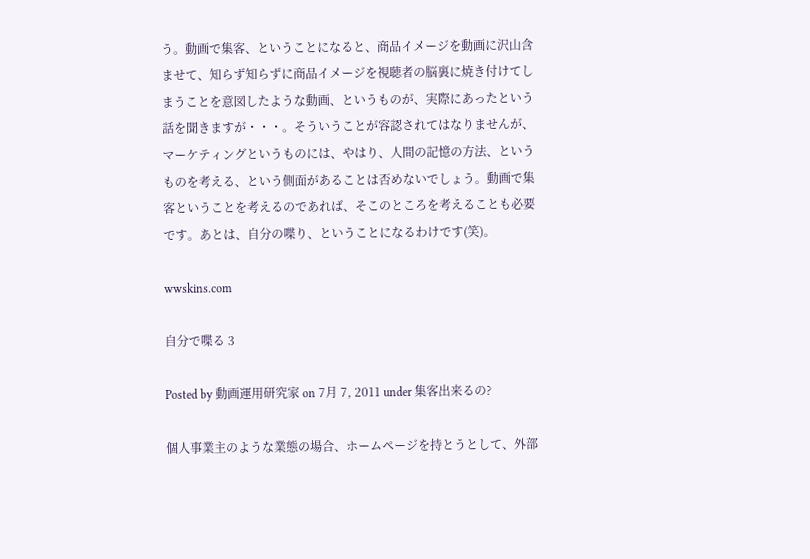う。動画で集客、ということになると、商品イメージを動画に沢山含ませて、知らず知らずに商品イメージを視聴者の脳裏に焼き付けてしまうことを意図したような動画、というものが、実際にあったという話を聞きますが・・・。そういうことが容認されてはなりませんが、マーケティングというものには、やはり、人間の記憶の方法、というものを考える、という側面があることは否めないでしょう。動画で集客ということを考えるのであれば、そこのところを考えることも必要です。あとは、自分の喋り、ということになるわけです(笑)。

wwskins.com

自分で喋る 3

Posted by 動画運用研究家 on 7月 7, 2011 under 集客出来るの?

個人事業主のような業態の場合、ホームページを持とうとして、外部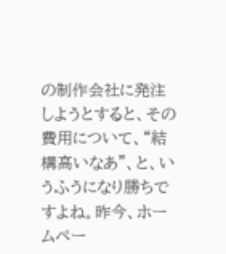の制作会社に発注しようとすると、その費用について、“結構高いなあ”、と、いうふうになり勝ちですよね。昨今、ホームペー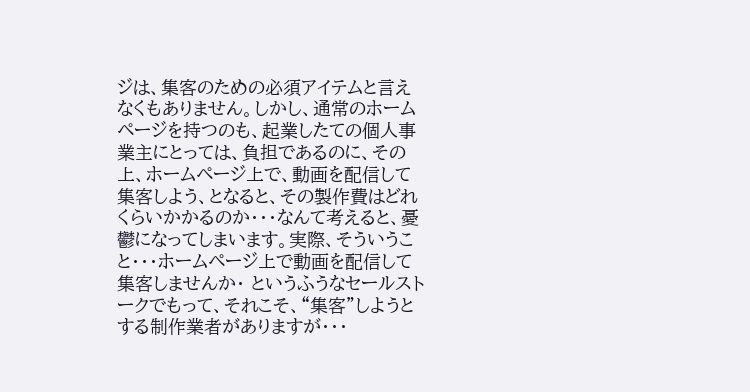ジは、集客のための必須アイテムと言えなくもありません。しかし、通常のホームページを持つのも、起業したての個人事業主にとっては、負担であるのに、その上、ホームページ上で、動画を配信して集客しよう、となると、その製作費はどれくらいかかるのか・・・なんて考えると、憂鬱になってしまいます。実際、そういうこと・・・ホームページ上で動画を配信して集客しませんか・ というふうなセールストークでもって、それこそ、“集客”しようとする制作業者がありますが・・・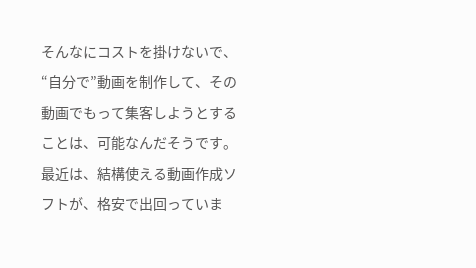そんなにコストを掛けないで、“自分で”動画を制作して、その動画でもって集客しようとすることは、可能なんだそうです。最近は、結構使える動画作成ソフトが、格安で出回っていま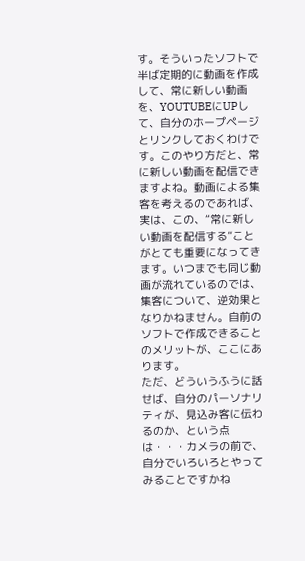す。そういったソフトで半ば定期的に動画を作成して、常に新しい動画を、YOUTUBEにUPして、自分のホープページとリンクしておくわけです。このやり方だと、常に新しい動画を配信できますよね。動画による集客を考えるのであれば、実は、この、“常に新しい動画を配信する”ことがとても重要になってきます。いつまでも同じ動画が流れているのでは、集客について、逆効果となりかねません。自前のソフトで作成できることのメリットが、ここにあります。
ただ、どういうふうに話せば、自分のパーソナリティが、見込み客に伝わるのか、という点は・・・カメラの前で、自分でいろいろとやってみることですかね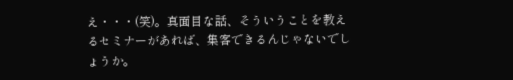え・・・(笑)。真面目な話、そういうことを教えるセミナーがあれば、集客できるんじゃないでしょうか。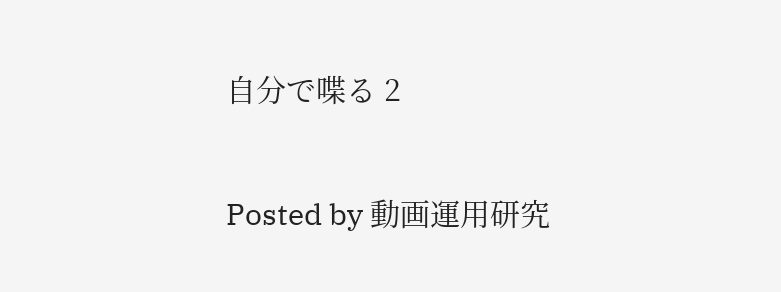自分で喋る 2

Posted by 動画運用研究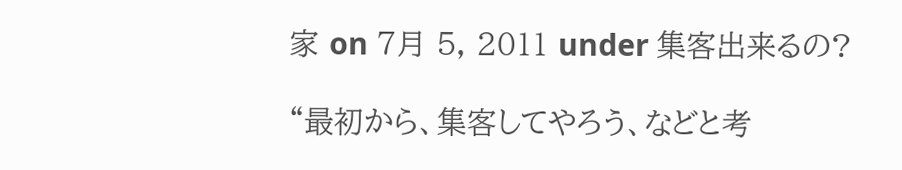家 on 7月 5, 2011 under 集客出来るの?

“最初から、集客してやろう、などと考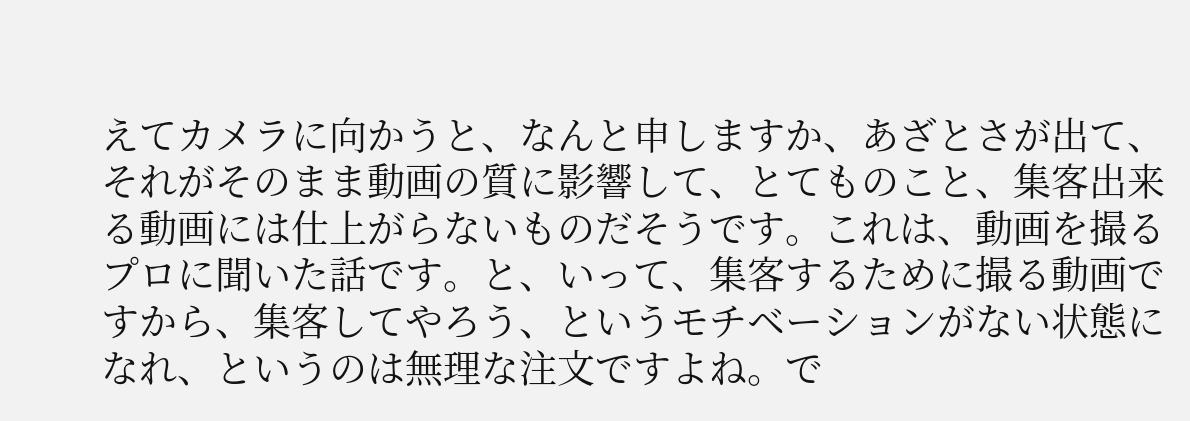えてカメラに向かうと、なんと申しますか、あざとさが出て、それがそのまま動画の質に影響して、とてものこと、集客出来る動画には仕上がらないものだそうです。これは、動画を撮るプロに聞いた話です。と、いって、集客するために撮る動画ですから、集客してやろう、というモチベーションがない状態になれ、というのは無理な注文ですよね。で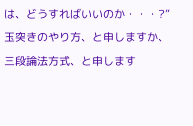は、どうすればいいのか・・・?”  玉突きのやり方、と申しますか、三段論法方式、と申します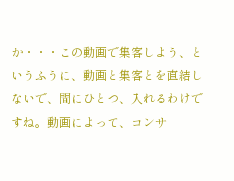か・・・この動画で集客しよう、というふうに、動画と集客とを直結しないで、間にひとつ、入れるわけですね。動画によって、コンサ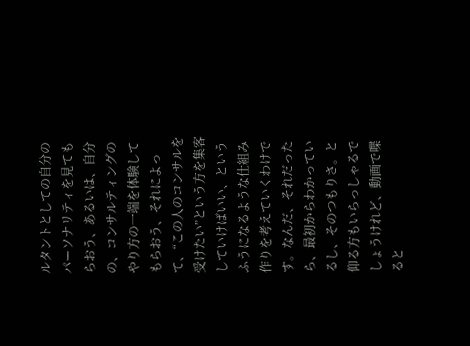ルタントとしての自分のパーソナリティを見てもらおう、あるいは、自分の、コンサルティングのやり方の一端を体験してもらおう、それによって、“この人のコンサルを受けたい”という方を集客していけばいい、というふうになるような仕組み作りを考えていくわけです。なんだ、それだったら、最初からわかっているし、そのつもりさ。と仰る方もいらっしゃるでしょうけれど、動画で喋ると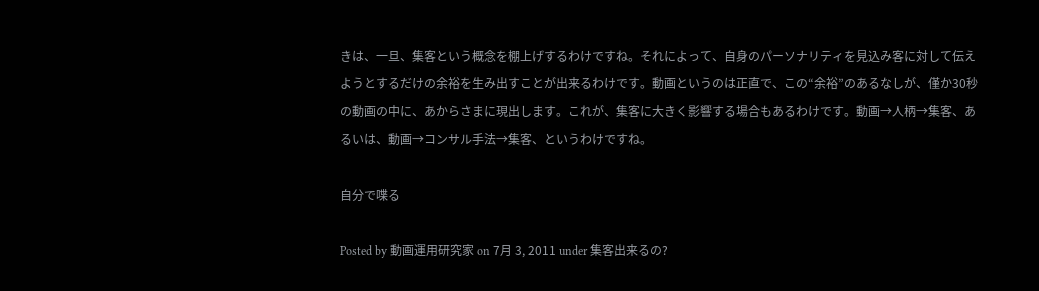きは、一旦、集客という概念を棚上げするわけですね。それによって、自身のパーソナリティを見込み客に対して伝えようとするだけの余裕を生み出すことが出来るわけです。動画というのは正直で、この“余裕”のあるなしが、僅か30秒の動画の中に、あからさまに現出します。これが、集客に大きく影響する場合もあるわけです。動画→人柄→集客、あるいは、動画→コンサル手法→集客、というわけですね。

自分で喋る

Posted by 動画運用研究家 on 7月 3, 2011 under 集客出来るの?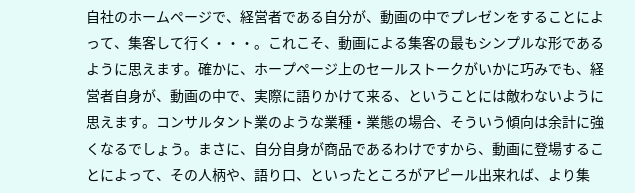自社のホームページで、経営者である自分が、動画の中でプレゼンをすることによって、集客して行く・・・。これこそ、動画による集客の最もシンプルな形であるように思えます。確かに、ホープページ上のセールストークがいかに巧みでも、経営者自身が、動画の中で、実際に語りかけて来る、ということには敵わないように思えます。コンサルタント業のような業種・業態の場合、そういう傾向は余計に強くなるでしょう。まさに、自分自身が商品であるわけですから、動画に登場することによって、その人柄や、語り口、といったところがアピール出来れば、より集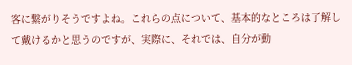客に繋がりそうですよね。これらの点について、基本的なところは了解して戴けるかと思うのですが、実際に、それでは、自分が動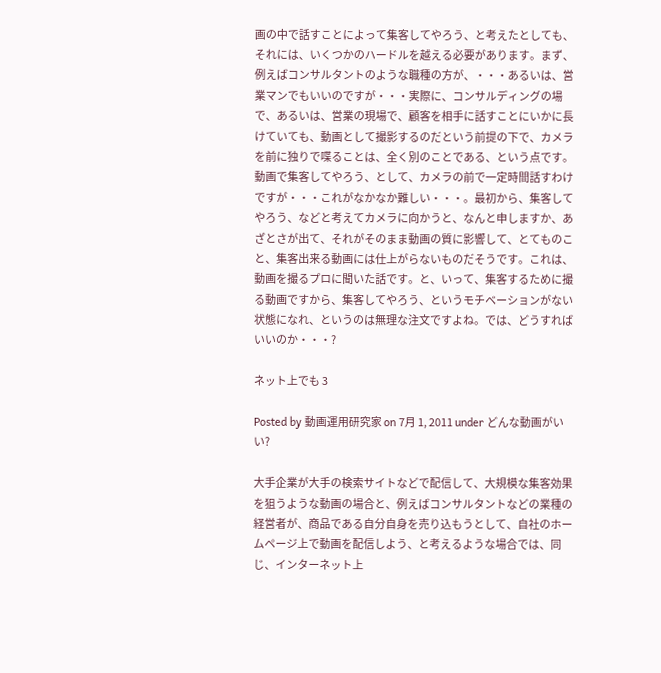画の中で話すことによって集客してやろう、と考えたとしても、それには、いくつかのハードルを越える必要があります。まず、例えばコンサルタントのような職種の方が、・・・あるいは、営業マンでもいいのですが・・・実際に、コンサルディングの場で、あるいは、営業の現場で、顧客を相手に話すことにいかに長けていても、動画として撮影するのだという前提の下で、カメラを前に独りで喋ることは、全く別のことである、という点です。動画で集客してやろう、として、カメラの前で一定時間話すわけですが・・・これがなかなか難しい・・・。最初から、集客してやろう、などと考えてカメラに向かうと、なんと申しますか、あざとさが出て、それがそのまま動画の質に影響して、とてものこと、集客出来る動画には仕上がらないものだそうです。これは、動画を撮るプロに聞いた話です。と、いって、集客するために撮る動画ですから、集客してやろう、というモチベーションがない状態になれ、というのは無理な注文ですよね。では、どうすればいいのか・・・?

ネット上でも 3

Posted by 動画運用研究家 on 7月 1, 2011 under どんな動画がいい?

大手企業が大手の検索サイトなどで配信して、大規模な集客効果を狙うような動画の場合と、例えばコンサルタントなどの業種の経営者が、商品である自分自身を売り込もうとして、自社のホームページ上で動画を配信しよう、と考えるような場合では、同じ、インターネット上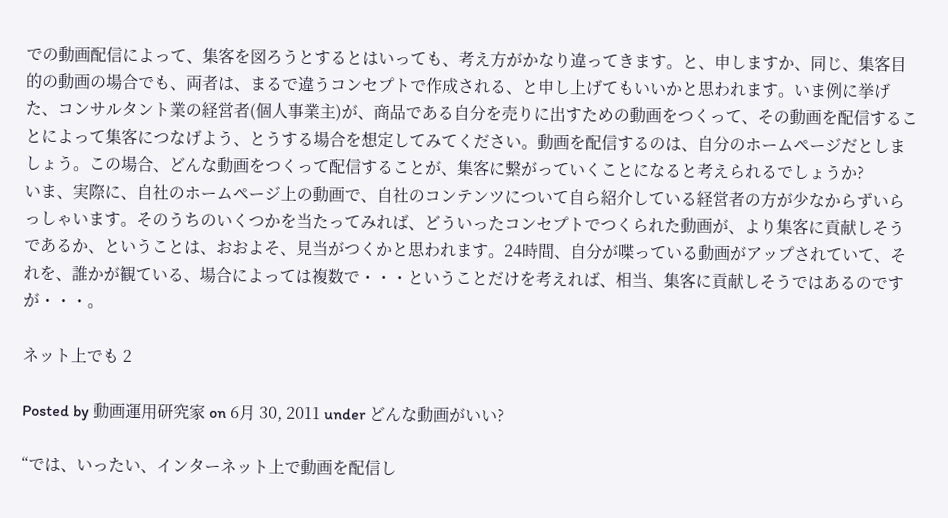での動画配信によって、集客を図ろうとするとはいっても、考え方がかなり違ってきます。と、申しますか、同じ、集客目的の動画の場合でも、両者は、まるで違うコンセプトで作成される、と申し上げてもいいかと思われます。いま例に挙げた、コンサルタント業の経営者(個人事業主)が、商品である自分を売りに出すための動画をつくって、その動画を配信することによって集客につなげよう、とうする場合を想定してみてください。動画を配信するのは、自分のホームページだとしましょう。この場合、どんな動画をつくって配信することが、集客に繋がっていくことになると考えられるでしょうか?
いま、実際に、自社のホームページ上の動画で、自社のコンテンツについて自ら紹介している経営者の方が少なからずいらっしゃいます。そのうちのいくつかを当たってみれば、どういったコンセプトでつくられた動画が、より集客に貢献しそうであるか、ということは、おおよそ、見当がつくかと思われます。24時間、自分が喋っている動画がアップされていて、それを、誰かが観ている、場合によっては複数で・・・ということだけを考えれば、相当、集客に貢献しそうではあるのですが・・・。

ネット上でも 2

Posted by 動画運用研究家 on 6月 30, 2011 under どんな動画がいい?

“では、いったい、インターネット上で動画を配信し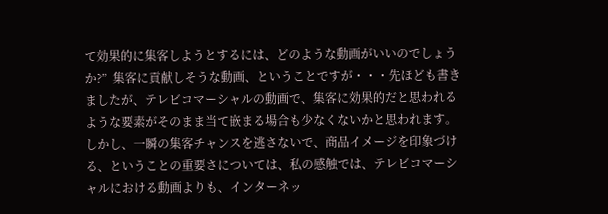て効果的に集客しようとするには、どのような動画がいいのでしょうか?”  集客に貢献しそうな動画、ということですが・・・先ほども書きましたが、テレビコマーシャルの動画で、集客に効果的だと思われるような要素がそのまま当て嵌まる場合も少なくないかと思われます。しかし、一瞬の集客チャンスを逃さないで、商品イメージを印象づける、ということの重要さについては、私の感触では、テレビコマーシャルにおける動画よりも、インターネッ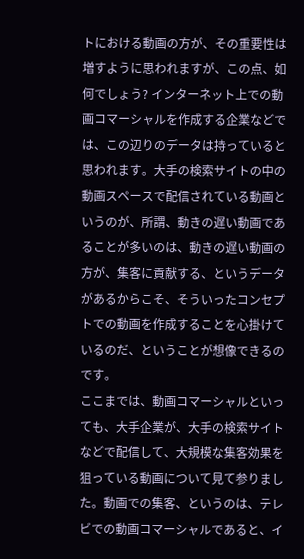トにおける動画の方が、その重要性は増すように思われますが、この点、如何でしょう? インターネット上での動画コマーシャルを作成する企業などでは、この辺りのデータは持っていると思われます。大手の検索サイトの中の動画スペースで配信されている動画というのが、所謂、動きの遅い動画であることが多いのは、動きの遅い動画の方が、集客に貢献する、というデータがあるからこそ、そういったコンセプトでの動画を作成することを心掛けているのだ、ということが想像できるのです。
ここまでは、動画コマーシャルといっても、大手企業が、大手の検索サイトなどで配信して、大規模な集客効果を狙っている動画について見て参りました。動画での集客、というのは、テレビでの動画コマーシャルであると、イ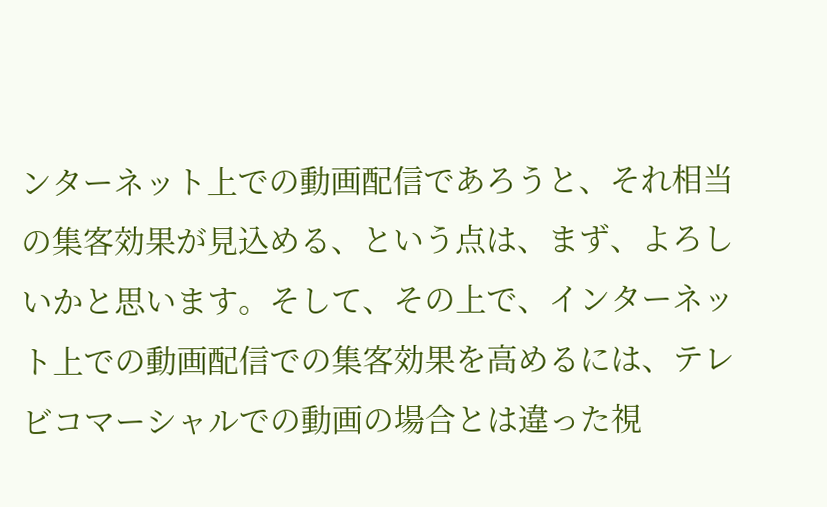ンターネット上での動画配信であろうと、それ相当の集客効果が見込める、という点は、まず、よろしいかと思います。そして、その上で、インターネット上での動画配信での集客効果を高めるには、テレビコマーシャルでの動画の場合とは違った視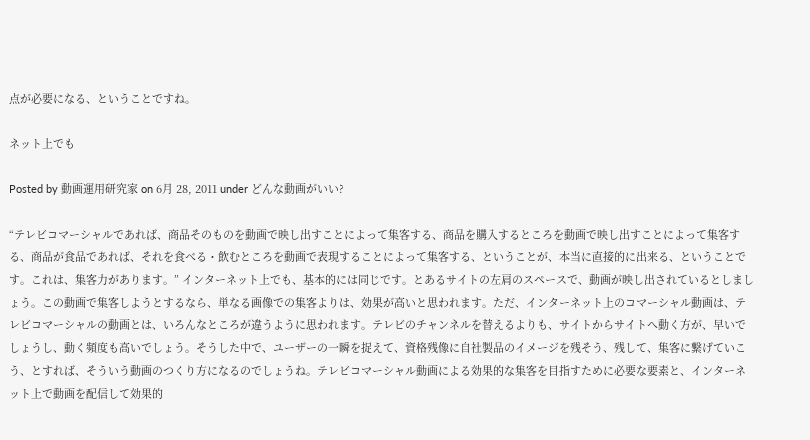点が必要になる、ということですね。

ネット上でも

Posted by 動画運用研究家 on 6月 28, 2011 under どんな動画がいい?

“テレビコマーシャルであれば、商品そのものを動画で映し出すことによって集客する、商品を購入するところを動画で映し出すことによって集客する、商品が食品であれば、それを食べる・飲むところを動画で表現することによって集客する、ということが、本当に直接的に出来る、ということです。これは、集客力があります。” インターネット上でも、基本的には同じです。とあるサイトの左肩のスペースで、動画が映し出されているとしましょう。この動画で集客しようとするなら、単なる画像での集客よりは、効果が高いと思われます。ただ、インターネット上のコマーシャル動画は、テレビコマーシャルの動画とは、いろんなところが違うように思われます。テレビのチャンネルを替えるよりも、サイトからサイトへ動く方が、早いでしょうし、動く頻度も高いでしょう。そうした中で、ユーザーの一瞬を捉えて、資格残像に自社製品のイメージを残そう、残して、集客に繋げていこう、とすれば、そういう動画のつくり方になるのでしょうね。テレビコマーシャル動画による効果的な集客を目指すために必要な要素と、インターネット上で動画を配信して効果的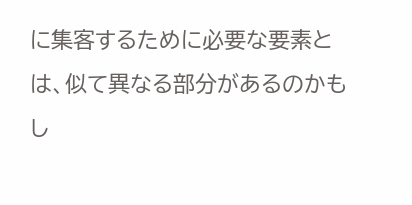に集客するために必要な要素とは、似て異なる部分があるのかもし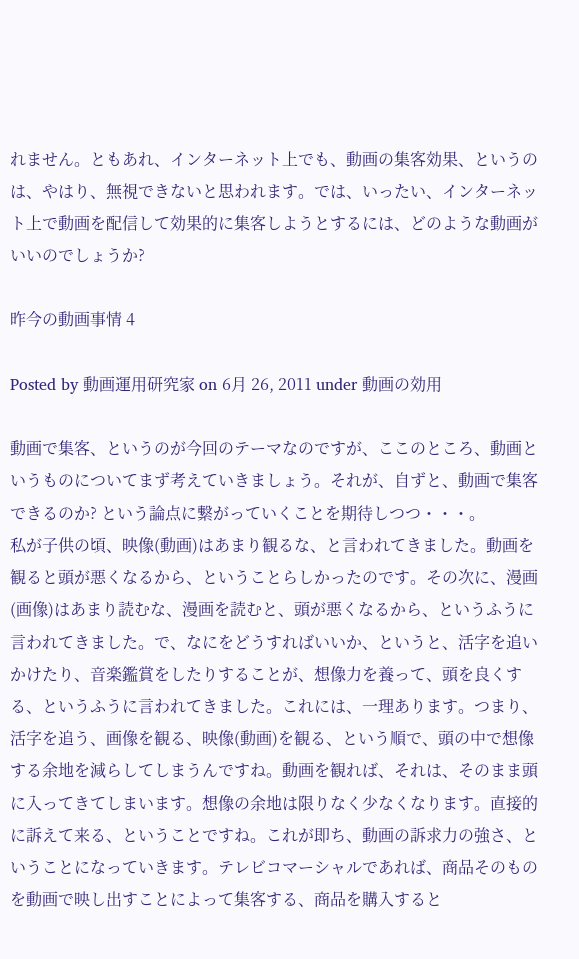れません。ともあれ、インターネット上でも、動画の集客効果、というのは、やはり、無視できないと思われます。では、いったい、インターネット上で動画を配信して効果的に集客しようとするには、どのような動画がいいのでしょうか?

昨今の動画事情 4

Posted by 動画運用研究家 on 6月 26, 2011 under 動画の効用

動画で集客、というのが今回のテーマなのですが、ここのところ、動画というものについてまず考えていきましょう。それが、自ずと、動画で集客できるのか? という論点に繋がっていくことを期待しつつ・・・。
私が子供の頃、映像(動画)はあまり観るな、と言われてきました。動画を観ると頭が悪くなるから、ということらしかったのです。その次に、漫画(画像)はあまり読むな、漫画を読むと、頭が悪くなるから、というふうに言われてきました。で、なにをどうすればいいか、というと、活字を追いかけたり、音楽鑑賞をしたりすることが、想像力を養って、頭を良くする、というふうに言われてきました。これには、一理あります。つまり、活字を追う、画像を観る、映像(動画)を観る、という順で、頭の中で想像する余地を減らしてしまうんですね。動画を観れば、それは、そのまま頭に入ってきてしまいます。想像の余地は限りなく少なくなります。直接的に訴えて来る、ということですね。これが即ち、動画の訴求力の強さ、ということになっていきます。テレビコマーシャルであれば、商品そのものを動画で映し出すことによって集客する、商品を購入すると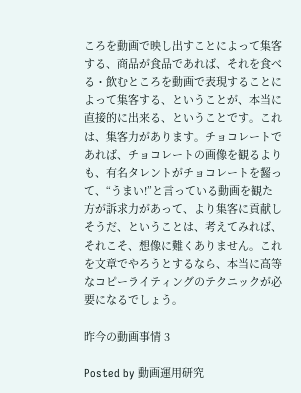ころを動画で映し出すことによって集客する、商品が食品であれば、それを食べる・飲むところを動画で表現することによって集客する、ということが、本当に直接的に出来る、ということです。これは、集客力があります。チョコレートであれば、チョコレートの画像を観るよりも、有名タレントがチョコレートを齧って、“うまい!”と言っている動画を観た方が訴求力があって、より集客に貢献しそうだ、ということは、考えてみれば、それこそ、想像に難くありません。これを文章でやろうとするなら、本当に高等なコピーライティングのテクニックが必要になるでしょう。

昨今の動画事情 3

Posted by 動画運用研究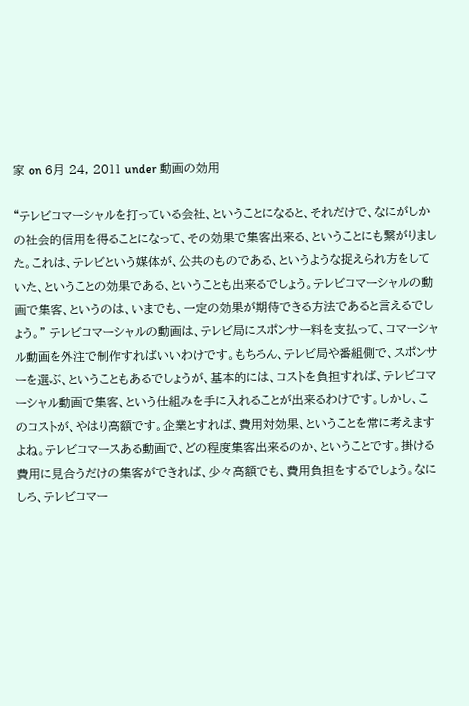家 on 6月 24, 2011 under 動画の効用

“テレビコマーシャルを打っている会社、ということになると、それだけで、なにがしかの社会的信用を得ることになって、その効果で集客出来る、ということにも繋がりました。これは、テレビという媒体が、公共のものである、というような捉えられ方をしていた、ということの効果である、ということも出来るでしょう。テレビコマーシャルの動画で集客、というのは、いまでも、一定の効果が期待できる方法であると言えるでしょう。” テレビコマーシャルの動画は、テレビ局にスポンサー料を支払って、コマーシャル動画を外注で制作すればいいわけです。もちろん、テレビ局や番組側で、スポンサーを選ぶ、ということもあるでしょうが、基本的には、コストを負担すれば、テレビコマーシャル動画で集客、という仕組みを手に入れることが出来るわけです。しかし、このコストが、やはり高額です。企業とすれば、費用対効果、ということを常に考えますよね。テレビコマースある動画で、どの程度集客出来るのか、ということです。掛ける費用に見合うだけの集客ができれば、少々高額でも、費用負担をするでしょう。なにしろ、テレビコマー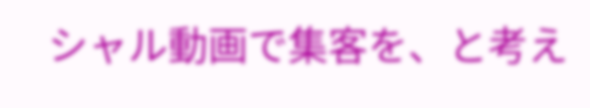シャル動画で集客を、と考え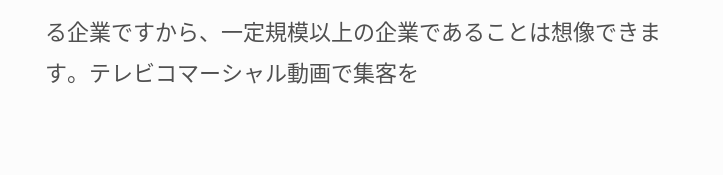る企業ですから、一定規模以上の企業であることは想像できます。テレビコマーシャル動画で集客を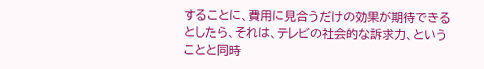することに、費用に見合うだけの効果が期待できるとしたら、それは、テレビの社会的な訴求力、ということと同時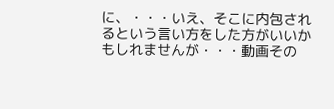に、・・・いえ、そこに内包されるという言い方をした方がいいかもしれませんが・・・動画その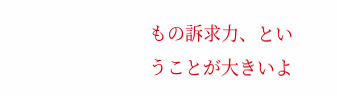もの訴求力、ということが大きいよ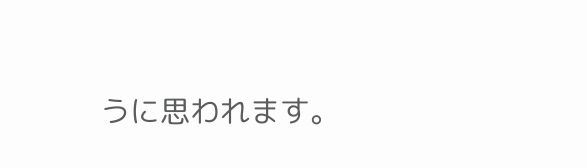うに思われます。